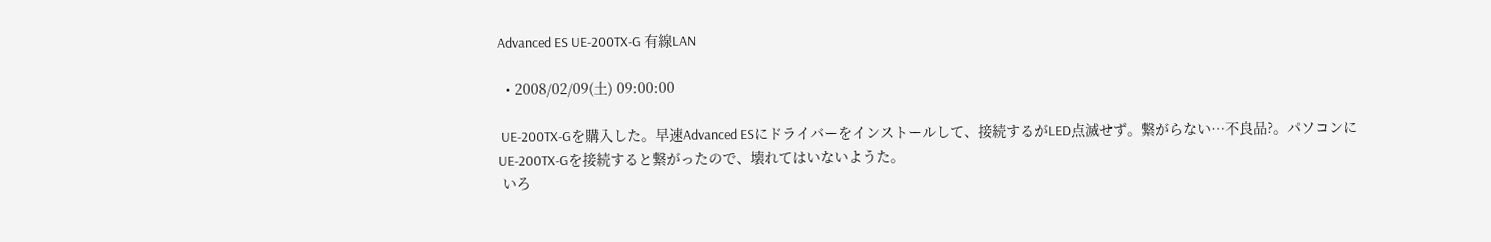Advanced ES UE-200TX-G 有線LAN

  • 2008/02/09(土) 09:00:00

 UE-200TX-Gを購入した。早速Advanced ESにドライバーをインストールして、接続するがLED点滅せず。繋がらない…不良品?。パソコンにUE-200TX-Gを接続すると繋がったので、壊れてはいないようた。
 いろ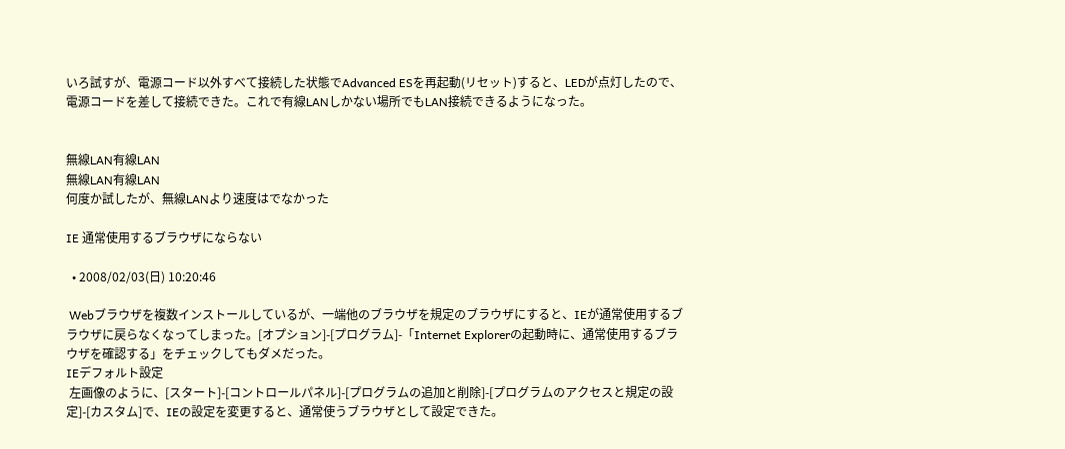いろ試すが、電源コード以外すべて接続した状態でAdvanced ESを再起動(リセット)すると、LEDが点灯したので、電源コードを差して接続できた。これで有線LANしかない場所でもLAN接続できるようになった。


無線LAN有線LAN
無線LAN有線LAN
何度か試したが、無線LANより速度はでなかった

IE 通常使用するブラウザにならない

  • 2008/02/03(日) 10:20:46

 Webブラウザを複数インストールしているが、一端他のブラウザを規定のブラウザにすると、IEが通常使用するブラウザに戻らなくなってしまった。[オプション]-[プログラム]-「Internet Explorerの起動時に、通常使用するブラウザを確認する」をチェックしてもダメだった。
IEデフォルト設定
 左画像のように、[スタート]-[コントロールパネル]-[プログラムの追加と削除]-[プログラムのアクセスと規定の設定]-[カスタム]で、IEの設定を変更すると、通常使うブラウザとして設定できた。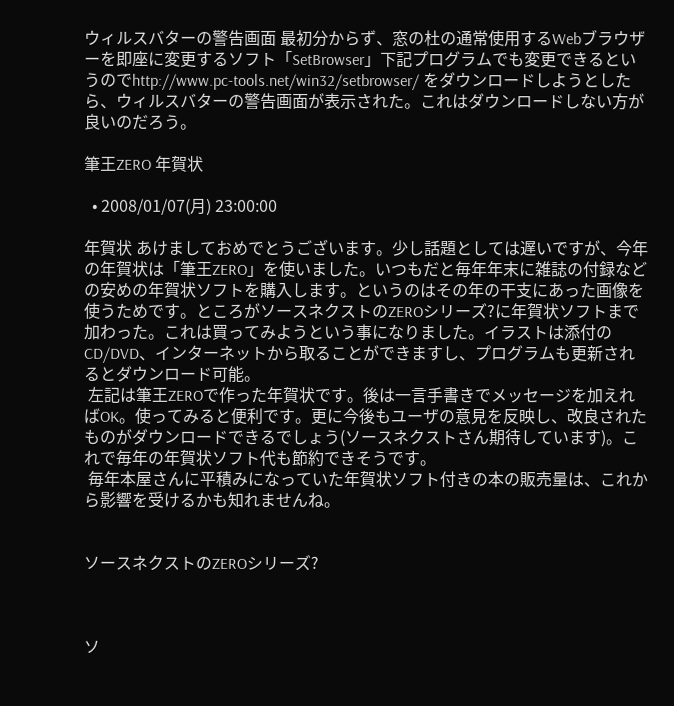ウィルスバターの警告画面 最初分からず、窓の杜の通常使用するWebブラウザーを即座に変更するソフト「SetBrowser」下記プログラムでも変更できるというのでhttp://www.pc-tools.net/win32/setbrowser/ をダウンロードしようとしたら、ウィルスバターの警告画面が表示された。これはダウンロードしない方が良いのだろう。

筆王ZERO 年賀状

  • 2008/01/07(月) 23:00:00

年賀状 あけましておめでとうございます。少し話題としては遅いですが、今年の年賀状は「筆王ZERO」を使いました。いつもだと毎年年末に雑誌の付録などの安めの年賀状ソフトを購入します。というのはその年の干支にあった画像を使うためです。ところがソースネクストのZEROシリーズ?に年賀状ソフトまで加わった。これは買ってみようという事になりました。イラストは添付のCD/DVD、インターネットから取ることができますし、プログラムも更新されるとダウンロード可能。
 左記は筆王ZEROで作った年賀状です。後は一言手書きでメッセージを加えればOK。使ってみると便利です。更に今後もユーザの意見を反映し、改良されたものがダウンロードできるでしょう(ソースネクストさん期待しています)。これで毎年の年賀状ソフト代も節約できそうです。
 毎年本屋さんに平積みになっていた年賀状ソフト付きの本の販売量は、これから影響を受けるかも知れませんね。


ソースネクストのZEROシリーズ?



ソ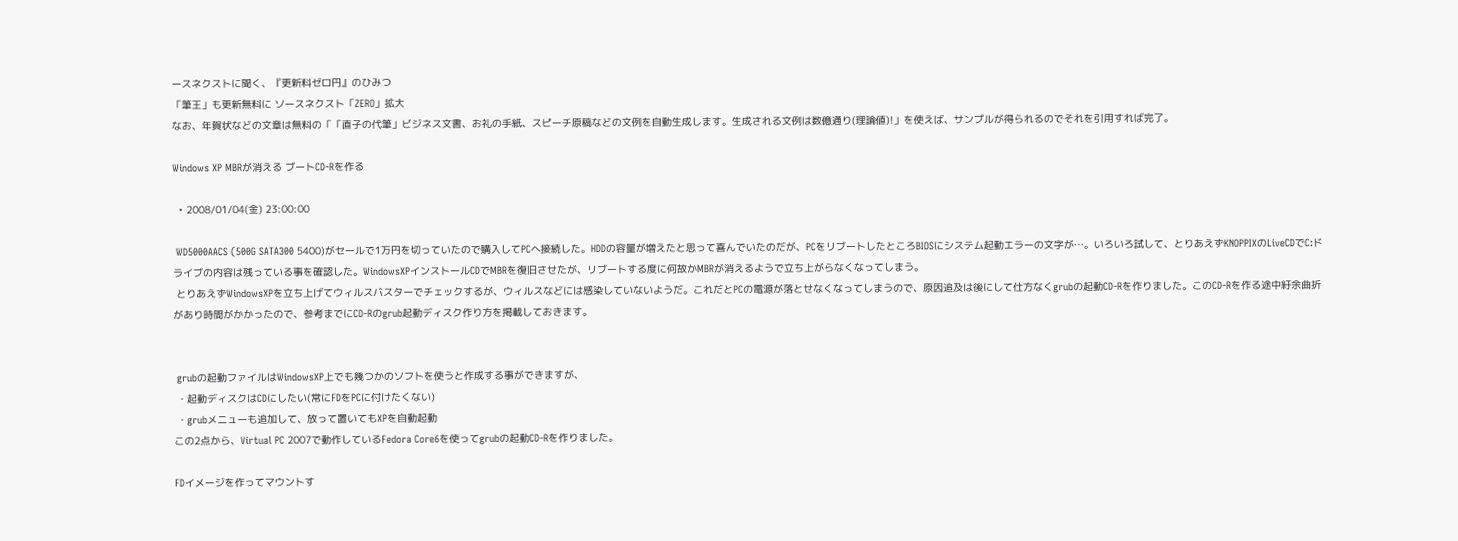ースネクストに聞く、『更新料ゼロ円』のひみつ
「筆王」も更新無料に ソースネクスト「ZERO」拡大
なお、年賀状などの文章は無料の「「直子の代筆」ビジネス文書、お礼の手紙、スピーチ原稿などの文例を自動生成します。生成される文例は数億通り(理論値)!」を使えば、サンプルが得られるのでそれを引用すれば完了。

Windows XP MBRが消える ブートCD-Rを作る

  • 2008/01/04(金) 23:00:00

 WD5000AACS (500G SATA300 5400)がセールで1万円を切っていたので購入してPCへ接続した。HDDの容量が増えたと思って喜んでいたのだが、PCをリブートしたところBIOSにシステム起動エラーの文字が…。いろいろ試して、とりあえずKNOPPIXのLiveCDでC:ドライブの内容は残っている事を確認した。WindowsXPインストールCDでMBRを復旧させたが、リブートする度に何故かMBRが消えるようで立ち上がらなくなってしまう。
 とりあえずWindowsXPを立ち上げてウィルスバスターでチェックするが、ウィルスなどには感染していないようだ。これだとPCの電源が落とせなくなってしまうので、原因追及は後にして仕方なくgrubの起動CD-Rを作りました。このCD-Rを作る途中紆余曲折があり時間がかかったので、参考までにCD-Rのgrub起動ディスク作り方を掲載しておきます。


 grubの起動ファイルはWindowsXP上でも幾つかのソフトを使うと作成する事ができますが、
 ・起動ディスクはCDにしたい(常にFDをPCに付けたくない)
 ・grubメニューも追加して、放って置いてもXPを自動起動
この2点から、Virtual PC 2007で動作しているFedora Core6を使ってgrubの起動CD-Rを作りました。

FDイメージを作ってマウントす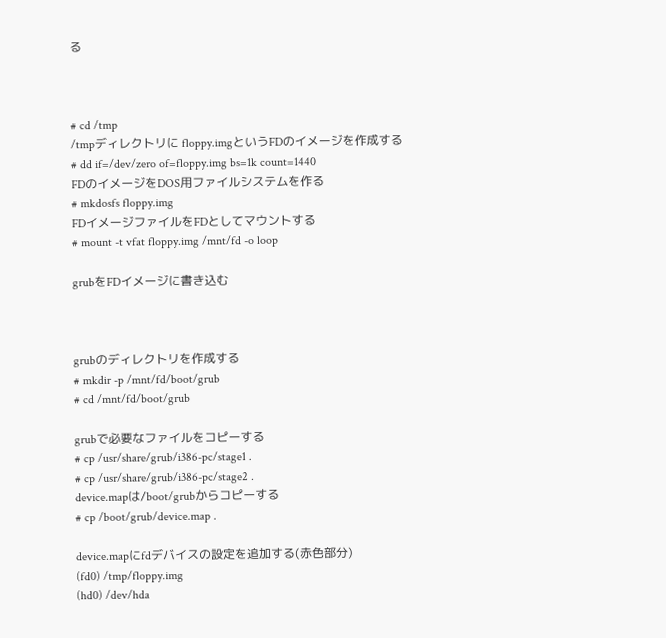る



# cd /tmp
/tmpディレクトリに floppy.imgというFDのイメージを作成する
# dd if=/dev/zero of=floppy.img bs=1k count=1440
FDのイメージをDOS用ファイルシステムを作る
# mkdosfs floppy.img
FDイメージファイルをFDとしてマウントする
# mount -t vfat floppy.img /mnt/fd -o loop

grubをFDイメージに書き込む



grubのディレクトリを作成する
# mkdir -p /mnt/fd/boot/grub
# cd /mnt/fd/boot/grub

grubで必要なファイルをコピーする
# cp /usr/share/grub/i386-pc/stage1 .
# cp /usr/share/grub/i386-pc/stage2 .
device.mapは/boot/grubからコピーする
# cp /boot/grub/device.map .

device.mapにfdデバイスの設定を追加する(赤色部分)
(fd0) /tmp/floppy.img
(hd0) /dev/hda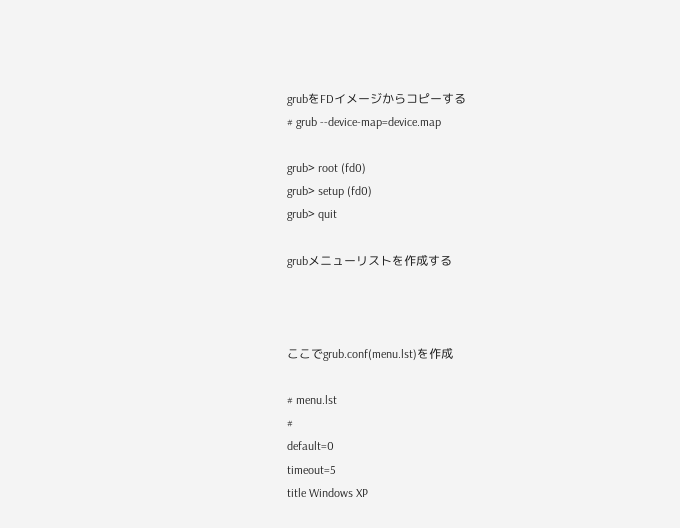grubをFDイメージからコピーする
# grub --device-map=device.map

grub> root (fd0)
grub> setup (fd0)
grub> quit

grubメニューリストを作成する



ここでgrub.conf(menu.lst)を作成

# menu.lst
#
default=0
timeout=5
title Windows XP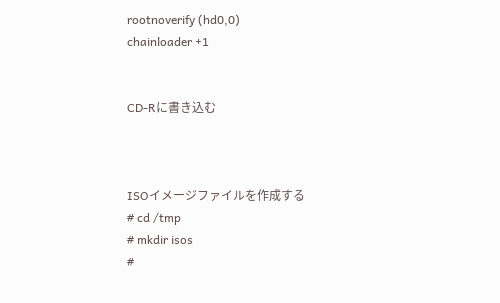rootnoverify (hd0,0)
chainloader +1


CD-Rに書き込む



ISOイメージファイルを作成する
# cd /tmp
# mkdir isos
#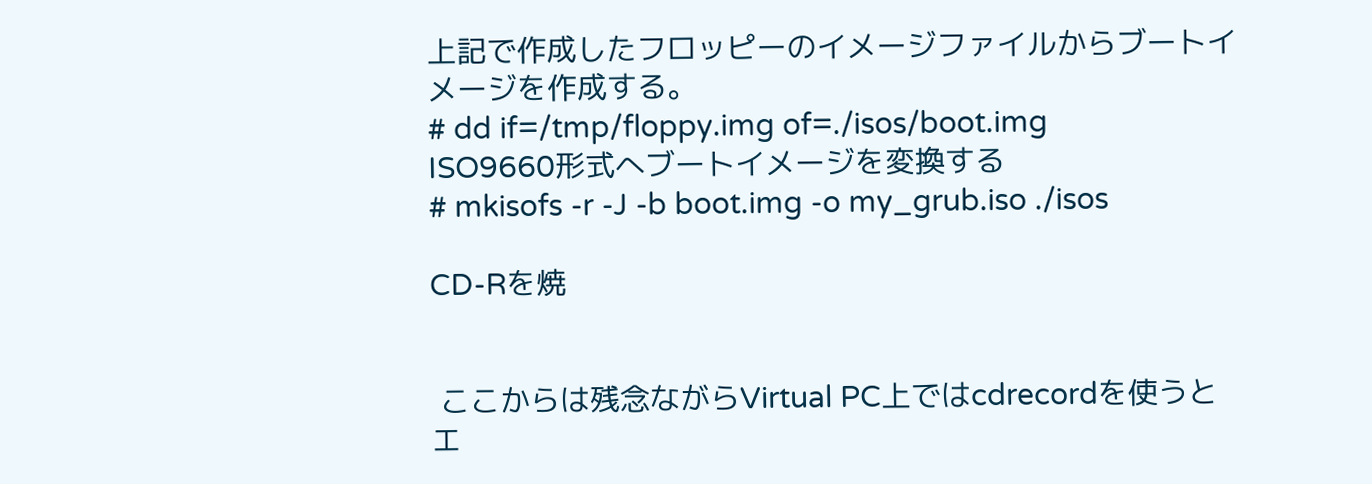上記で作成したフロッピーのイメージファイルからブートイメージを作成する。
# dd if=/tmp/floppy.img of=./isos/boot.img
ISO9660形式へブートイメージを変換する
# mkisofs -r -J -b boot.img -o my_grub.iso ./isos

CD-Rを焼


 ここからは残念ながらVirtual PC上ではcdrecordを使うとエ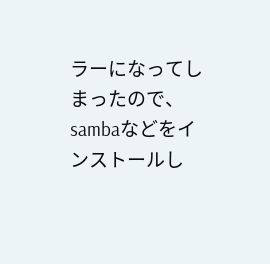ラーになってしまったので、sambaなどをインストールし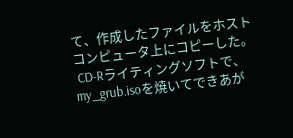て、作成したファイルをホストコンピュータ上にコピーした。
 CD-Rライティングソフトで、my_grub.isoを焼いてできあが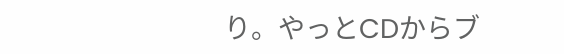り。やっとCDからブ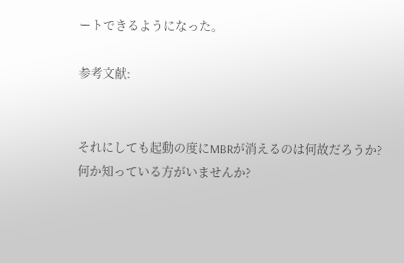ートできるようになった。

参考文献:


それにしても起動の度にMBRが消えるのは何故だろうか? 何か知っている方がいませんか?